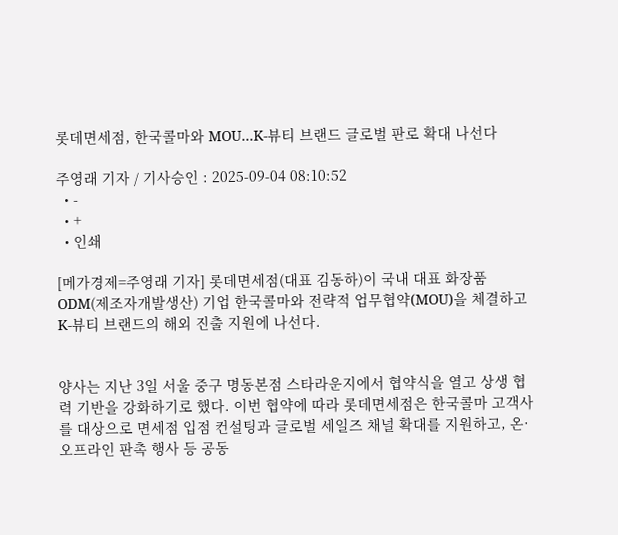롯데면세점, 한국콜마와 MOU…K-뷰티 브랜드 글로벌 판로 확대 나선다

주영래 기자 / 기사승인 : 2025-09-04 08:10:52
  • -
  • +
  • 인쇄

[메가경제=주영래 기자] 롯데면세점(대표 김동하)이 국내 대표 화장품 ODM(제조자개발생산) 기업 한국콜마와 전략적 업무협약(MOU)을 체결하고 K-뷰티 브랜드의 해외 진출 지원에 나선다.


양사는 지난 3일 서울 중구 명동본점 스타라운지에서 협약식을 열고 상생 협력 기반을 강화하기로 했다. 이번 협약에 따라 롯데면세점은 한국콜마 고객사를 대상으로 면세점 입점 컨설팅과 글로벌 세일즈 채널 확대를 지원하고, 온·오프라인 판촉 행사 등 공동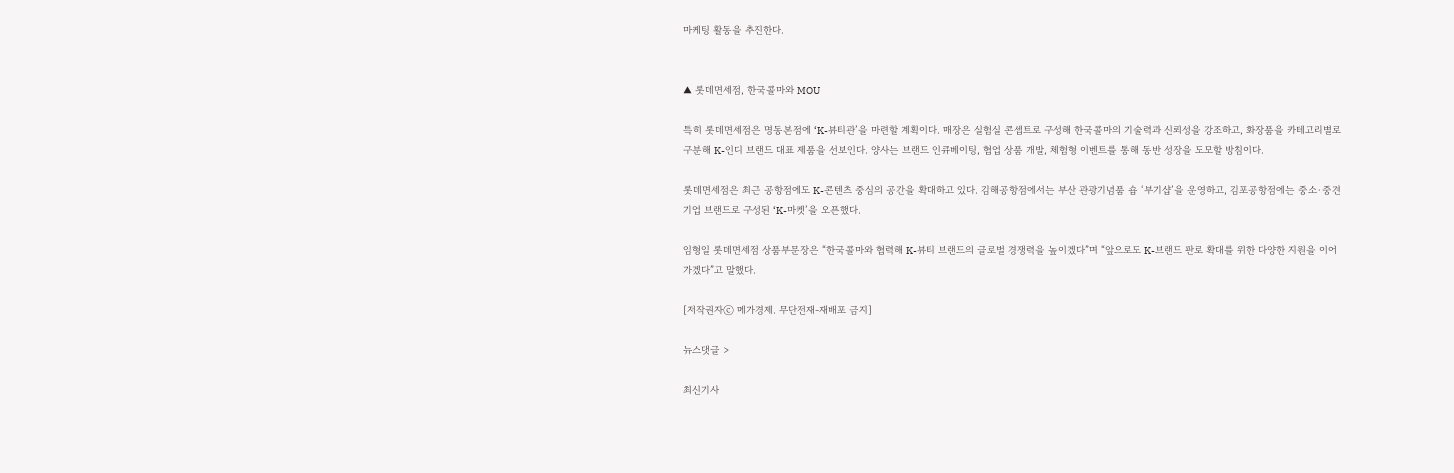마케팅 활동을 추진한다.


▲ 롯데면세점, 한국콜마와 MOU

특히 롯데면세점은 명동본점에 ‘K-뷰티관’을 마련할 계획이다. 매장은 실험실 콘셉트로 구성해 한국콜마의 기술력과 신뢰성을 강조하고, 화장품을 카테고리별로 구분해 K-인디 브랜드 대표 제품을 선보인다. 양사는 브랜드 인큐베이팅, 협업 상품 개발, 체험형 이벤트를 통해 동반 성장을 도모할 방침이다.

롯데면세점은 최근 공항점에도 K-콘텐츠 중심의 공간을 확대하고 있다. 김해공항점에서는 부산 관광기념품 숍 ‘부기샵’을 운영하고, 김포공항점에는 중소·중견기업 브랜드로 구성된 ‘K-마켓’을 오픈했다.

임형일 롯데면세점 상품부문장은 “한국콜마와 협력해 K-뷰티 브랜드의 글로벌 경쟁력을 높이겠다”며 “앞으로도 K-브랜드 판로 확대를 위한 다양한 지원을 이어가겠다”고 말했다.

[저작권자ⓒ 메가경제. 무단전재-재배포 금지]

뉴스댓글 >

최신기사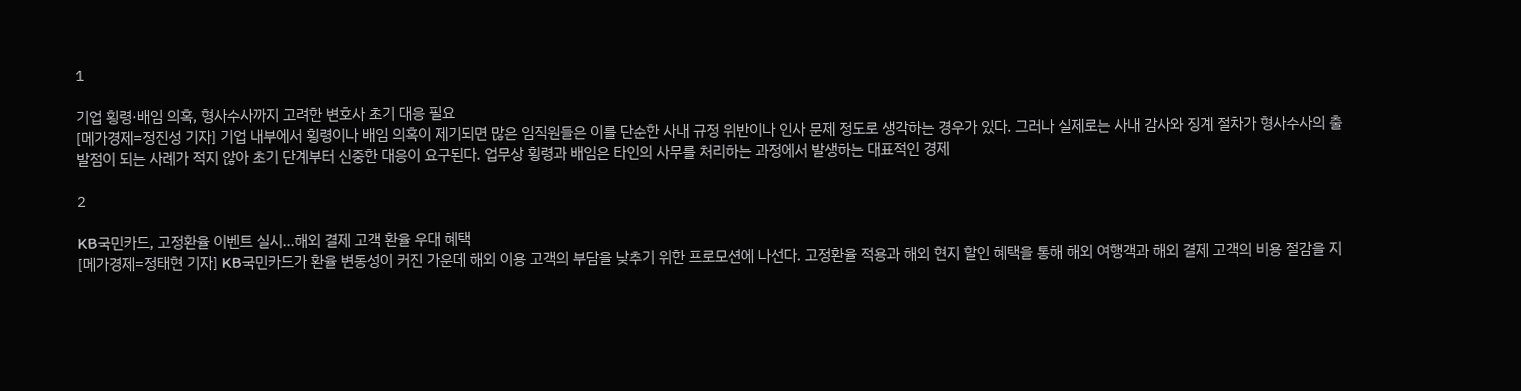1

기업 횡령·배임 의혹, 형사수사까지 고려한 변호사 초기 대응 필요
[메가경제=정진성 기자] 기업 내부에서 횡령이나 배임 의혹이 제기되면 많은 임직원들은 이를 단순한 사내 규정 위반이나 인사 문제 정도로 생각하는 경우가 있다. 그러나 실제로는 사내 감사와 징계 절차가 형사수사의 출발점이 되는 사례가 적지 않아 초기 단계부터 신중한 대응이 요구된다. 업무상 횡령과 배임은 타인의 사무를 처리하는 과정에서 발생하는 대표적인 경제

2

KB국민카드, 고정환율 이벤트 실시…해외 결제 고객 환율 우대 혜택
[메가경제=정태현 기자] KB국민카드가 환율 변동성이 커진 가운데 해외 이용 고객의 부담을 낮추기 위한 프로모션에 나선다. 고정환율 적용과 해외 현지 할인 혜택을 통해 해외 여행객과 해외 결제 고객의 비용 절감을 지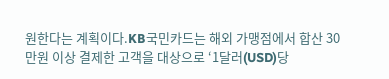원한다는 계획이다.KB국민카드는 해외 가맹점에서 합산 30만원 이상 결제한 고객을 대상으로 ‘1달러(USD)당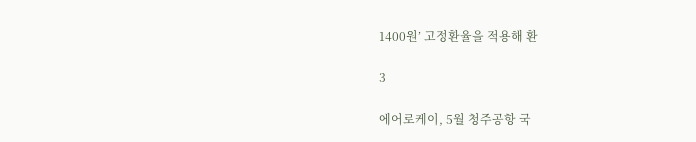1400원’ 고정환율을 적용해 환

3

에어로케이, 5월 청주공항 국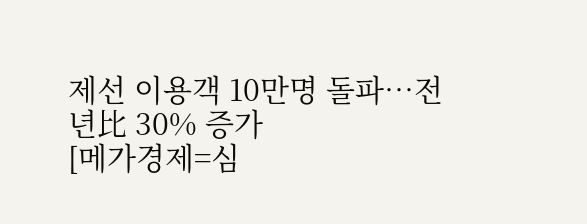제선 이용객 10만명 돌파…전년比 30% 증가
[메가경제=심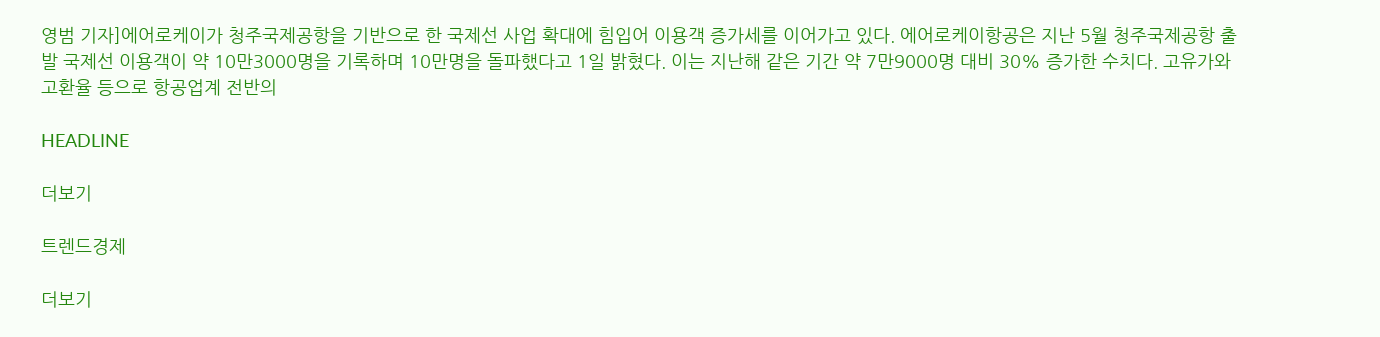영범 기자]에어로케이가 청주국제공항을 기반으로 한 국제선 사업 확대에 힘입어 이용객 증가세를 이어가고 있다. 에어로케이항공은 지난 5월 청주국제공항 출발 국제선 이용객이 약 10만3000명을 기록하며 10만명을 돌파했다고 1일 밝혔다. 이는 지난해 같은 기간 약 7만9000명 대비 30% 증가한 수치다. 고유가와 고환율 등으로 항공업계 전반의

HEADLINE

더보기

트렌드경제

더보기